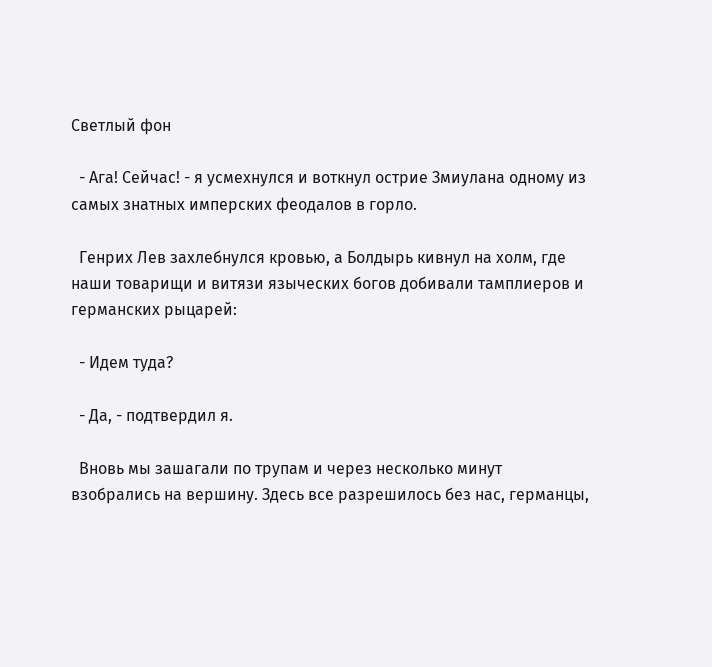Светлый фон

  - Ага! Сейчас! - я усмехнулся и воткнул острие Змиулана одному из самых знатных имперских феодалов в горло.

  Генрих Лев захлебнулся кровью, а Болдырь кивнул на холм, где наши товарищи и витязи языческих богов добивали тамплиеров и германских рыцарей:

  - Идем туда?

  - Да, - подтвердил я.

  Вновь мы зашагали по трупам и через несколько минут взобрались на вершину. Здесь все разрешилось без нас, германцы,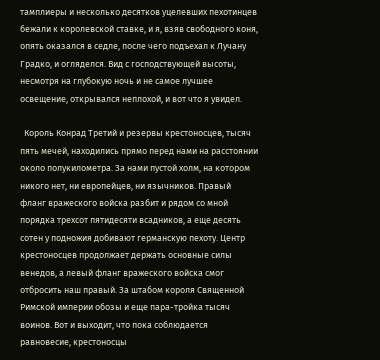тамплиеры и несколько десятков уцелевших пехотинцев бежали к королевской ставке, и я, взяв свободного коня, опять оказался в седле, после чего подъехал к Лучану Градко, и огляделся. Вид с господствующей высоты, несмотря на глубокую ночь и не самое лучшее освещение, открывался неплохой, и вот что я увидел.

  Король Конрад Третий и резервы крестоносцев, тысяч пять мечей, находились прямо перед нами на расстоянии около полукилометра. За нами пустой холм, на котором никого нет, ни европейцев, ни язычников. Правый фланг вражеского войска разбит и рядом со мной порядка трехсот пятидесяти всадников, а еще десять сотен у подножия добивают германскую пехоту. Центр крестоносцев продолжает держать основные силы венедов, а левый фланг вражеского войска смог отбросить наш правый. За штабом короля Священной Римской империи обозы и еще пара-тройка тысяч воинов. Вот и выходит, что пока соблюдается равновесие, крестоносцы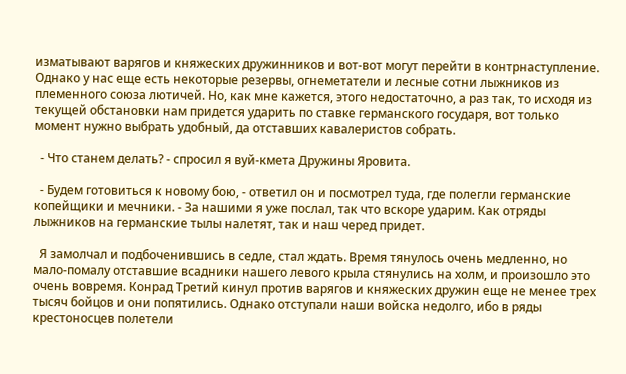изматывают варягов и княжеских дружинников и вот-вот могут перейти в контрнаступление. Однако у нас еще есть некоторые резервы, огнеметатели и лесные сотни лыжников из племенного союза лютичей. Но, как мне кажется, этого недостаточно, а раз так, то исходя из текущей обстановки нам придется ударить по ставке германского государя, вот только момент нужно выбрать удобный, да отставших кавалеристов собрать.

  - Что станем делать? - спросил я вуй-кмета Дружины Яровита.

  - Будем готовиться к новому бою, - ответил он и посмотрел туда, где полегли германские копейщики и мечники. - За нашими я уже послал, так что вскоре ударим. Как отряды лыжников на германские тылы налетят, так и наш черед придет.

  Я замолчал и подбоченившись в седле, стал ждать. Время тянулось очень медленно, но мало-помалу отставшие всадники нашего левого крыла стянулись на холм, и произошло это очень вовремя. Конрад Третий кинул против варягов и княжеских дружин еще не менее трех тысяч бойцов и они попятились. Однако отступали наши войска недолго, ибо в ряды крестоносцев полетели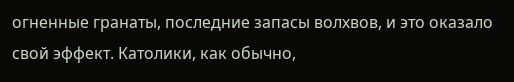огненные гранаты, последние запасы волхвов, и это оказало свой эффект. Католики, как обычно,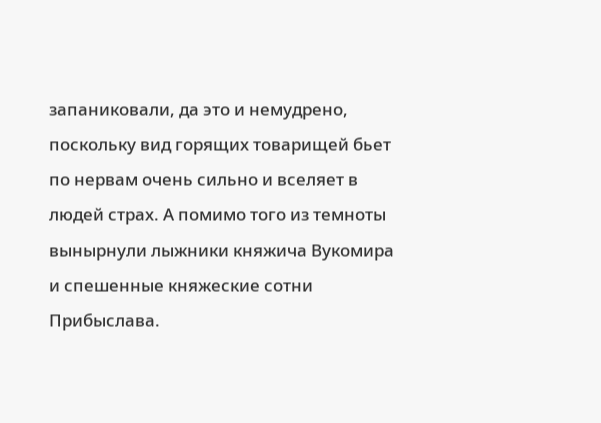запаниковали, да это и немудрено, поскольку вид горящих товарищей бьет по нервам очень сильно и вселяет в людей страх. А помимо того из темноты вынырнули лыжники княжича Вукомира и спешенные княжеские сотни Прибыслава.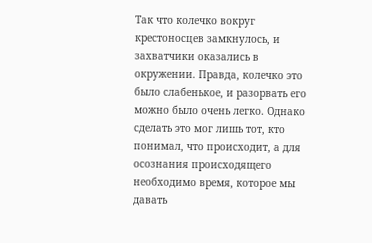Так что колечко вокруг крестоносцев замкнулось, и захватчики оказались в окружении. Правда, колечко это было слабенькое, и разорвать его можно было очень легко. Однако сделать это мог лишь тот, кто понимал, что происходит, а для осознания происходящего необходимо время, которое мы давать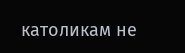католикам не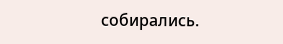собирались.